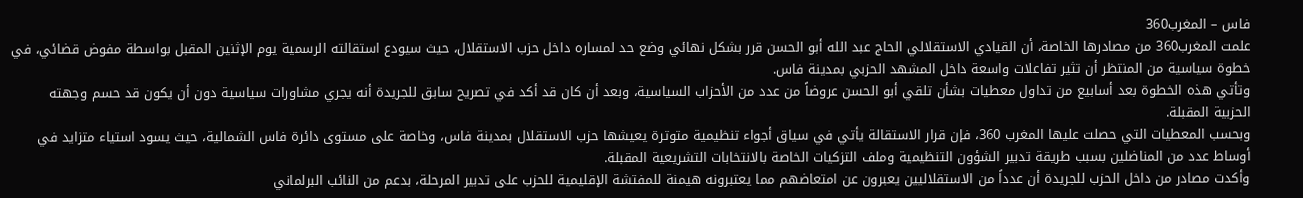فاس – المغرب360
علمت المغرب360 من مصادرها الخاصة، أن القيادي الاستقلالي الحاج عبد الله أبو الحسن قرر بشكل نهائي وضع حد لمساره داخل حزب الاستقلال، حيث سيودع استقالته الرسمية يوم الإثنين المقبل بواسطة مفوض قضائي، في خطوة سياسية من المنتظر أن تثير تفاعلات واسعة داخل المشهد الحزبي بمدينة فاس.
وتأتي هذه الخطوة بعد أسابيع من تداول معطيات بشأن تلقي أبو الحسن عروضاً من عدد من الأحزاب السياسية، وبعد أن كان قد أكد في تصريح سابق للجريدة أنه يجري مشاورات سياسية دون أن يكون قد حسم وجهته الحزبية المقبلة.
وبحسب المعطيات التي حصلت عليها المغرب 360، فإن قرار الاستقالة يأتي في سياق أجواء تنظيمية متوترة يعيشها حزب الاستقلال بمدينة فاس، وخاصة على مستوى دائرة فاس الشمالية، حيث يسود استياء متزايد في أوساط عدد من المناضلين بسبب طريقة تدبير الشؤون التنظيمية وملف التزكيات الخاصة بالانتخابات التشريعية المقبلة.
وأكدت مصادر من داخل الحزب للجريدة أن عدداً من الاستقلاليين يعبرون عن امتعاضهم مما يعتبرونه هيمنة للمفتشة الإقليمية للحزب على تدبير المرحلة، بدعم من النائب البرلماني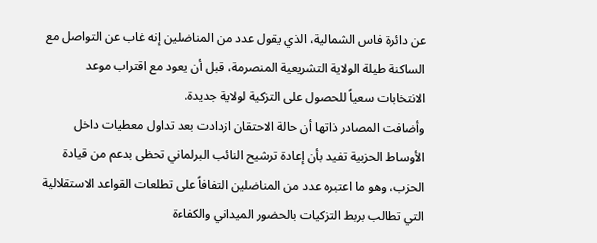عن دائرة فاس الشمالية، الذي يقول عدد من المناضلين إنه غاب عن التواصل مع الساكنة طيلة الولاية التشريعية المنصرمة، قبل أن يعود مع اقتراب موعد الانتخابات سعياً للحصول على التزكية لولاية جديدة.
وأضافت المصادر ذاتها أن حالة الاحتقان ازدادت بعد تداول معطيات داخل الأوساط الحزبية تفيد بأن إعادة ترشيح النائب البرلماني تحظى بدعم من قيادة الحزب، وهو ما اعتبره عدد من المناضلين التفافاً على تطلعات القواعد الاستقلالية التي تطالب بربط التزكيات بالحضور الميداني والكفاءة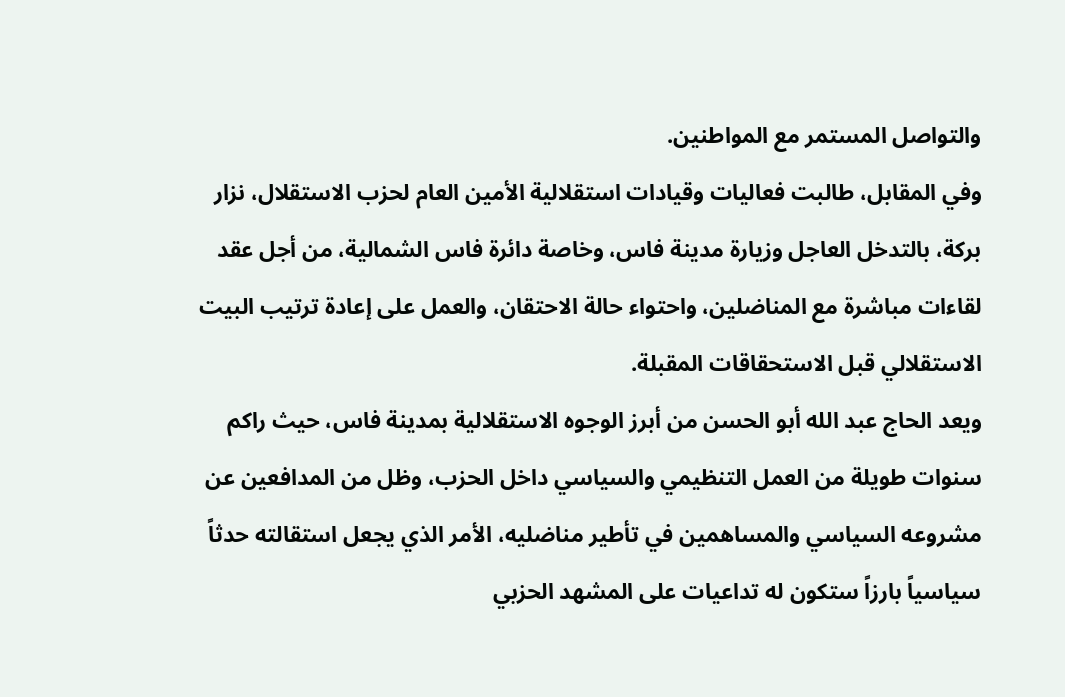والتواصل المستمر مع المواطنين.
وفي المقابل، طالبت فعاليات وقيادات استقلالية الأمين العام لحزب الاستقلال، نزار بركة، بالتدخل العاجل وزيارة مدينة فاس، وخاصة دائرة فاس الشمالية، من أجل عقد لقاءات مباشرة مع المناضلين، واحتواء حالة الاحتقان، والعمل على إعادة ترتيب البيت الاستقلالي قبل الاستحقاقات المقبلة.
ويعد الحاج عبد الله أبو الحسن من أبرز الوجوه الاستقلالية بمدينة فاس، حيث راكم سنوات طويلة من العمل التنظيمي والسياسي داخل الحزب، وظل من المدافعين عن مشروعه السياسي والمساهمين في تأطير مناضليه، الأمر الذي يجعل استقالته حدثاً سياسياً بارزاً ستكون له تداعيات على المشهد الحزبي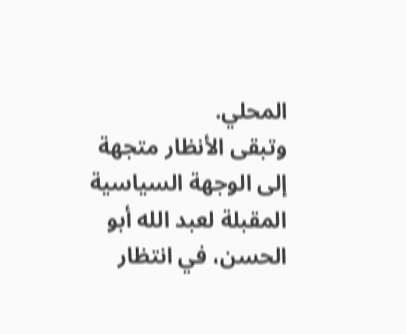المحلي.
وتبقى الأنظار متجهة إلى الوجهة السياسية المقبلة لعبد الله أبو الحسن، في انتظار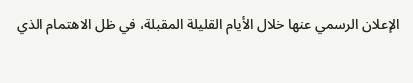الإعلان الرسمي عنها خلال الأيام القليلة المقبلة، في ظل الاهتمام الذي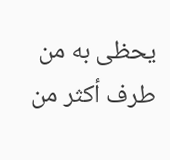يحظى به من طرف أكثر من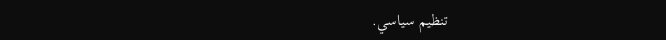تنظيم سياسي.